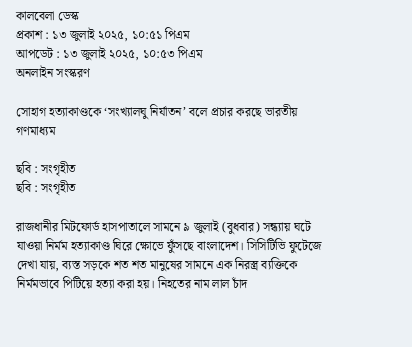কালবেলা ডেস্ক
প্রকাশ : ১৩ জুলাই ২০২৫, ১০:৫১ পিএম
আপডেট : ১৩ জুলাই ২০২৫, ১০:৫৩ পিএম
অনলাইন সংস্করণ

সোহাগ হত্যাকাণ্ডকে ‘সংখ্যালঘু নির্যাতন’ বলে প্রচার করছে ভারতীয় গণমাধ্যম

ছবি : সংগৃহীত
ছবি : সংগৃহীত

রাজধানীর মিটফোর্ড হাসপাতালে সামনে ৯ জুলাই (বুধবার) সন্ধ্যায় ঘটে যাওয়া নির্মম হত্যাকাণ্ড ঘিরে ক্ষোভে ফুঁসছে বাংলাদেশ। সিসিটিভি ফুটেজে দেখা যায়, ব্যস্ত সড়কে শত শত মানুষের সামনে এক নিরস্ত্র ব্যক্তিকে নির্মমভাবে পিটিয়ে হত্যা করা হয়। নিহতের নাম লাল চাঁদ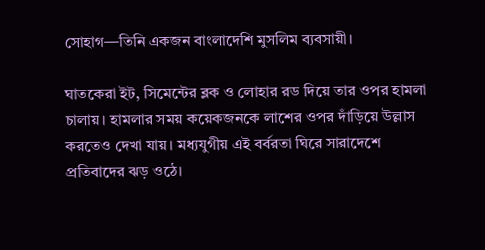সোহাগ—তিনি একজন বাংলাদেশি মুসলিম ব্যবসায়ী।

ঘাতকেরা ইট, সিমেন্টের ব্লক ও লোহার রড দিয়ে তার ওপর হামলা চালায়। হামলার সময় কয়েকজনকে লাশের ওপর দাঁড়িয়ে উল্লাস করতেও দেখা যায়। মধ্যযুগীয় এই বর্বরতা ঘিরে সারাদেশে প্রতিবাদের ঝড় ওঠে।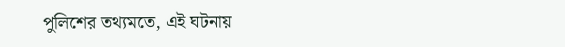পুলিশের তথ্যমতে, এই ঘটনায়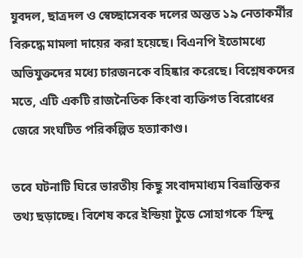যুবদল, ছাত্রদল ও স্বেচ্ছাসেবক দলের অন্তত ১৯ নেতাকর্মীর বিরুদ্ধে মামলা দায়ের করা হয়েছে। বিএনপি ইতোমধ্যে অভিযুক্তদের মধ্যে চারজনকে বহিষ্কার করেছে। বিশ্লেষকদের মতে, এটি একটি রাজনৈতিক কিংবা ব্যক্তিগত বিরোধের জেরে সংঘটিত পরিকল্পিত হত্যাকাণ্ড।

তবে ঘটনাটি ঘিরে ভারতীয় কিছু সংবাদমাধ্যম বিভ্রান্তিকর তথ্য ছড়াচ্ছে। বিশেষ করে ইন্ডিয়া টুডে সোহাগকে ‘হিন্দু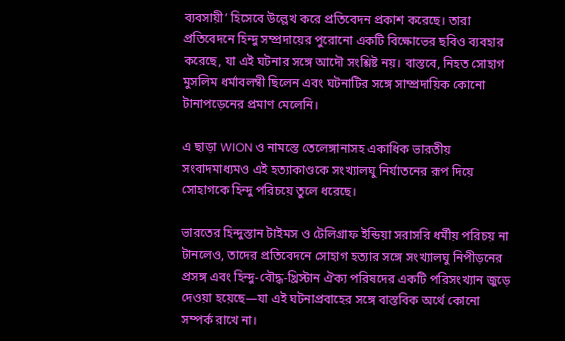ব্যবসায়ী’ হিসেবে উল্লেখ করে প্রতিবেদন প্রকাশ করেছে। তারা প্রতিবেদনে হিন্দু সম্প্রদায়ের পুরোনো একটি বিক্ষোভের ছবিও ব্যবহার করেছে, যা এই ঘটনার সঙ্গে আদৌ সংশ্লিষ্ট নয়। বাস্তবে, নিহত সোহাগ মুসলিম ধর্মাবলম্বী ছিলেন এবং ঘটনাটির সঙ্গে সাম্প্রদায়িক কোনো টানাপড়েনের প্রমাণ মেলেনি।

এ ছাড়া WION ও নামস্তে তেলেঙ্গানাসহ একাধিক ভারতীয় সংবাদমাধ্যমও এই হত্যাকাণ্ডকে সংখ্যালঘু নির্যাতনের রূপ দিয়ে সোহাগকে হিন্দু পরিচয়ে তুলে ধরেছে।

ভারতের হিন্দুস্তান টাইমস ও টেলিগ্রাফ ইন্ডিয়া সরাসরি ধর্মীয় পরিচয় না টানলেও, তাদের প্রতিবেদনে সোহাগ হত্যার সঙ্গে সংখ্যালঘু নিপীড়নের প্রসঙ্গ এবং হিন্দু-বৌদ্ধ-খ্রিস্টান ঐক্য পরিষদের একটি পরিসংখ্যান জুড়ে দেওয়া হয়েছে—যা এই ঘটনাপ্রবাহের সঙ্গে বাস্তবিক অর্থে কোনো সম্পর্ক রাখে না।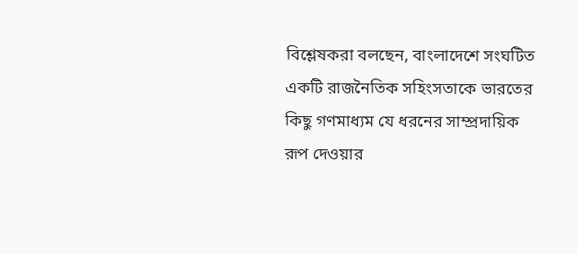বিশ্লেষকরা বলছেন, বাংলাদেশে সংঘটিত একটি রাজনৈতিক সহিংসতাকে ভারতের কিছু গণমাধ্যম যে ধরনের সাম্প্রদায়িক রূপ দেওয়ার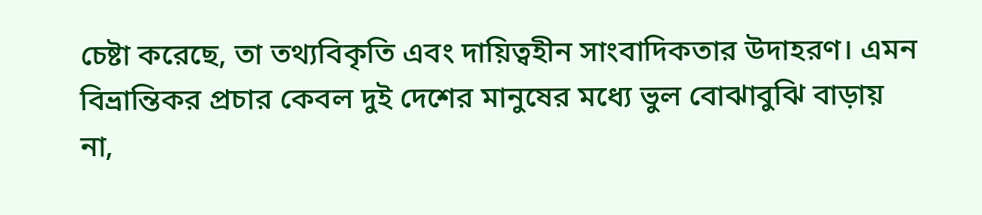চেষ্টা করেছে, তা তথ্যবিকৃতি এবং দায়িত্বহীন সাংবাদিকতার উদাহরণ। এমন বিভ্রান্তিকর প্রচার কেবল দুই দেশের মানুষের মধ্যে ভুল বোঝাবুঝি বাড়ায় না,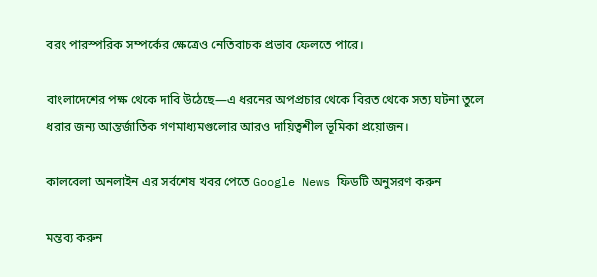বরং পারস্পরিক সম্পর্কের ক্ষেত্রেও নেতিবাচক প্রভাব ফেলতে পারে।

বাংলাদেশের পক্ষ থেকে দাবি উঠেছে—এ ধরনের অপপ্রচার থেকে বিরত থেকে সত্য ঘটনা তুলে ধরার জন্য আন্তর্জাতিক গণমাধ্যমগুলোর আরও দায়িত্বশীল ভূমিকা প্রয়োজন।

কালবেলা অনলাইন এর সর্বশেষ খবর পেতে Google News ফিডটি অনুসরণ করুন

মন্তব্য করুন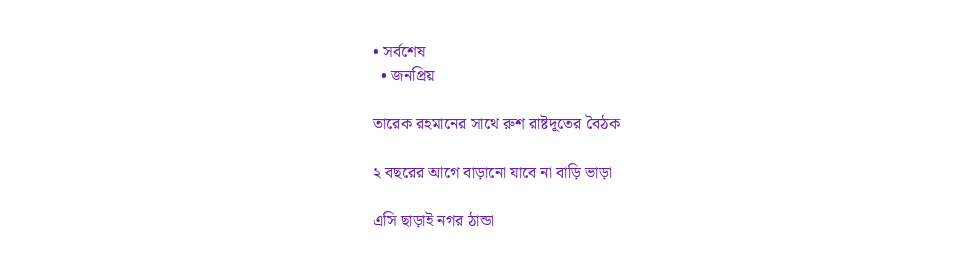• সর্বশেষ
  • জনপ্রিয়

তারেক রহমানের সাথে রুশ রাষ্টদূতের বৈঠক

২ বছরের আগে বাড়ানো যাবে না বাড়ি ভাড়া

এসি ছাড়াই নগর ঠান্ডা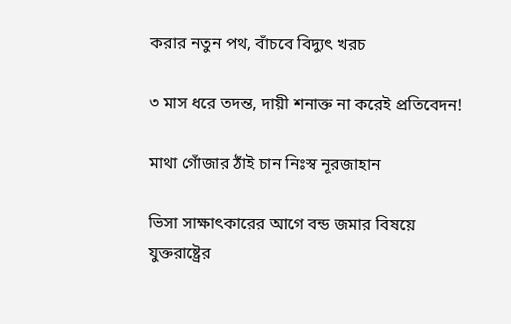করার নতুন পথ, বাঁচবে বিদ্যুৎ খরচ

৩ মাস ধরে তদন্ত, দায়ী শনাক্ত না করেই প্রতিবেদন!

মাথা গোঁজার ঠাঁই চান নিঃস্ব নূরজাহান

ভিসা সাক্ষাৎকারের আগে বন্ড জমার বিষয়ে যুক্তরাষ্ট্রের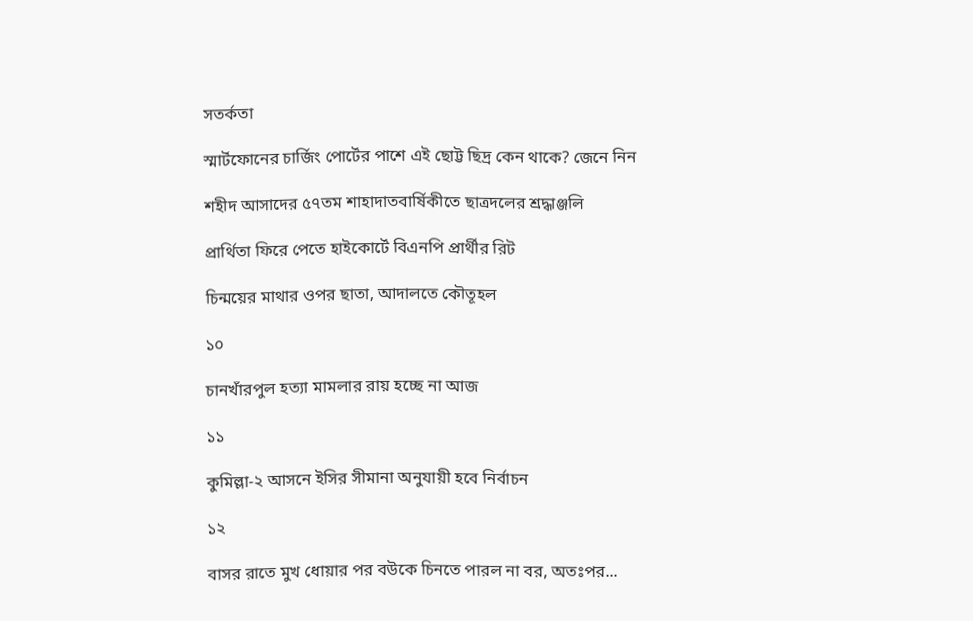সতর্কতা

স্মার্টফোনের চার্জিং পোর্টের পাশে এই ছোট্ট ছিদ্র কেন থাকে? জেনে নিন

শহীদ আসাদের ৫৭তম শাহাদাতবার্ষিকীতে ছাত্রদলের শ্রদ্ধাঞ্জলি

প্রার্থিতা ফিরে পেতে হাইকোর্টে বিএনপি প্রার্থীর রিট

চিন্ময়ের মাথার ওপর ছাতা, আদালতে কৌতূহল

১০

চানখাঁরপুল হত্যা মামলার রায় হচ্ছে না আজ

১১

কুমিল্লা-২ আসনে ইসির সীমানা অনুযায়ী হবে নির্বাচন

১২

বাসর রাতে মুখ ধোয়ার পর বউকে চিনতে পারল না বর, অতঃপর...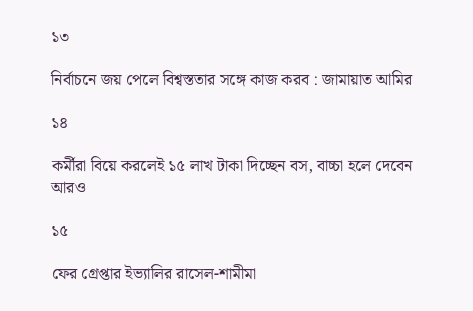১৩

নির্বাচনে জয় পেলে বিশ্বস্ততার সঙ্গে কাজ করব : জামায়াত আমির

১৪

কর্মীরা বিয়ে করলেই ১৫ লাখ টাকা দিচ্ছেন বস, বাচ্চা হলে দেবেন আরও

১৫

ফের গ্রেপ্তার ইভ্যালির রাসেল-শামীমা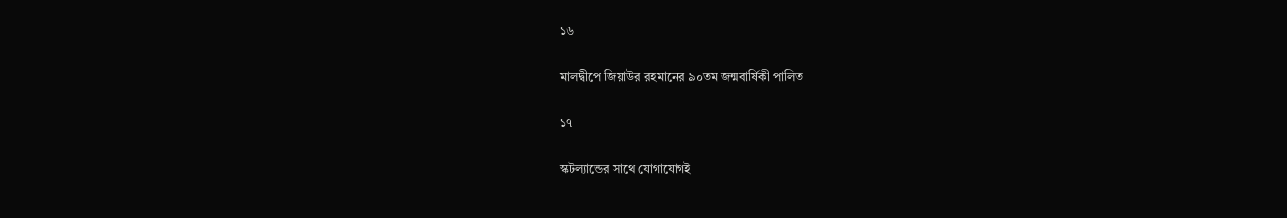১৬

মালদ্বীপে জিয়াউর রহমানের ৯০তম জন্মবার্ষিকী পালিত

১৭

স্কটল্যান্ডের সাথে যোগাযোগই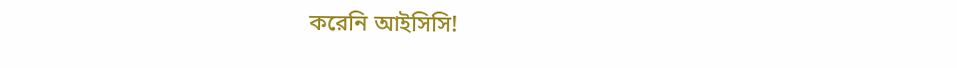করেনি আইসিসি!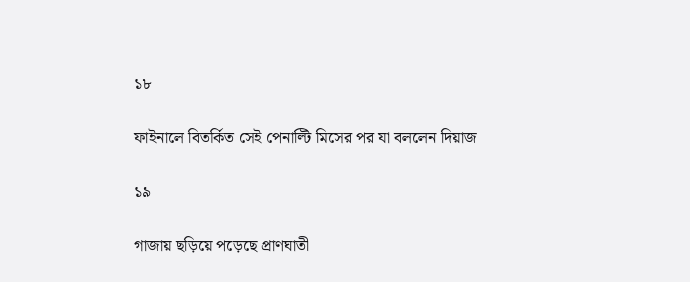১৮

ফাইনালে বিতর্কিত সেই পেনাল্টি মিসের পর যা বললেন দিয়াজ

১৯

গাজায় ছড়িয়ে পড়েছে প্রাণঘাতী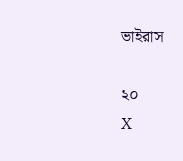ভাইরাস

২০
X